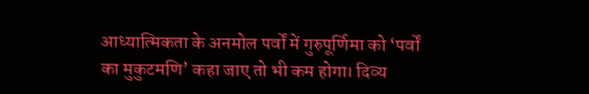आध्यात्मिकता के अनमोल पर्वों में गुरुपूर्णिमा को ‘पर्वों का मुकुटमणि’ कहा जाए तो भी कम होगा। दिव्य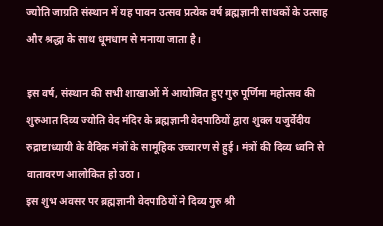ज्योति जाग्रति संस्थान में यह पावन उत्सव प्रत्येक वर्ष ब्रह्मज्ञानी साधकों के उत्साह और श्रद्धा के साथ धूमधाम से मनाया जाता है।

इस वर्ष, संस्थान की सभी शाखाओं में आयोजित हुए गुरु पूर्णिमा महोत्सव की शुरुआत दिव्य ज्योति वेद मंदिर के ब्रह्मज्ञानी वेदपाठियों द्वारा शुक्ल यजुर्वेदीय रुद्राष्टाध्यायी के वैदिक मंत्रों के सामूहिक उच्चारण से हुई। मंत्रों की दिव्य ध्वनि से वातावरण आलोकित हो उठा।
इस शुभ अवसर पर ब्रह्मज्ञानी वेदपाठियों ने दिव्य गुरु श्री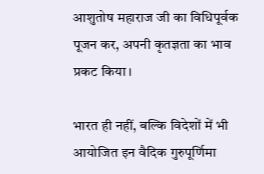आशुतोष महाराज जी का विधिपूर्वक पूजन कर, अपनी कृतज्ञता का भाव प्रकट किया।

भारत ही नहीं, बल्कि विदेशों में भी आयोजित इन वैदिक गुरुपूर्णिमा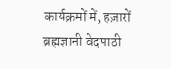कार्यक्रमों में, हज़ारों ब्रह्मज्ञानी वेदपाठी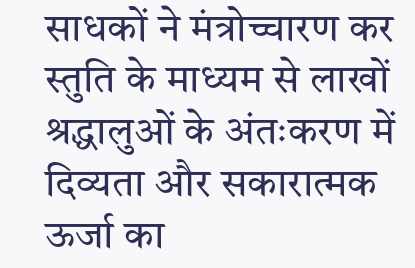साधकों ने मंत्रोच्चारण कर स्तुति के माध्यम से लाखों श्रद्धालुओं के अंतःकरण में दिव्यता और सकारात्मक ऊर्जा का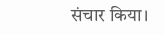संचार किया।